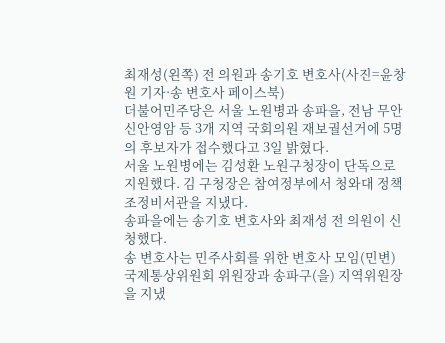최재성(왼쪽) 전 의원과 송기호 변호사(사진=윤창원 기자·송 변호사 페이스북)
더불어민주당은 서울 노원병과 송파을, 전남 무안신안영암 등 3개 지역 국회의원 재보궐선거에 5명의 후보자가 접수했다고 3일 밝혔다.
서울 노원병에는 김성환 노원구청장이 단독으로 지원했다. 김 구청장은 참여정부에서 청와대 정책조정비서관을 지냈다.
송파을에는 송기호 변호사와 최재성 전 의원이 신청했다.
송 변호사는 민주사회를 위한 변호사 모임(민변) 국제통상위원회 위원장과 송파구(을) 지역위원장을 지냈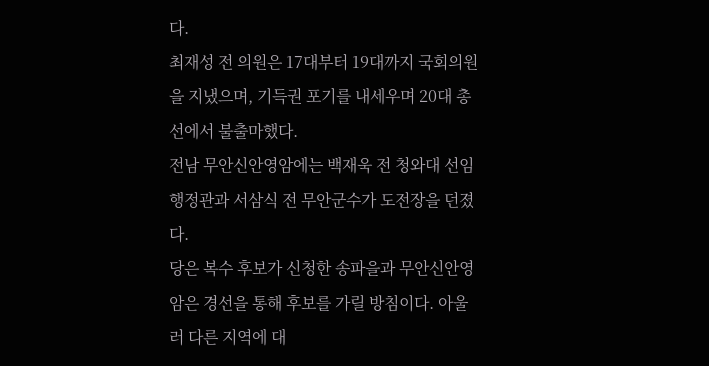다.
최재성 전 의원은 17대부터 19대까지 국회의원을 지냈으며, 기득권 포기를 내세우며 20대 총선에서 불출마했다.
전남 무안신안영암에는 백재욱 전 청와대 선임행정관과 서삼식 전 무안군수가 도전장을 던졌다.
당은 복수 후보가 신청한 송파을과 무안신안영암은 경선을 통해 후보를 가릴 방침이다. 아울러 다른 지역에 대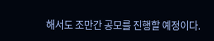해서도 조만간 공모를 진행할 예정이다.